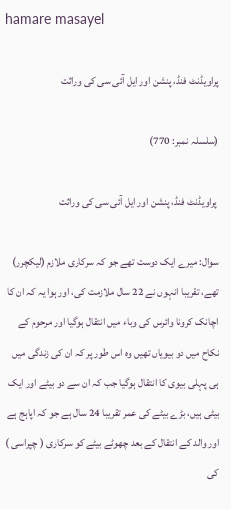hamare masayel

پراویڈنٹ فنڈ، پنشن اور ایل آئی سی کی وراثت

(سلسلہ نمبر: 770)

 پراویڈنٹ فنڈ، پنشن اور ایل آئی سی کی وراثت

سوال: میرے ایک دوست تھے جو کہ سرکاری ملازم (لیکچرر) تھے، تقریبا انہوں نے 22 سال ملازمت کی، اور ہوا یہ کہ ان کا اچانک کرونا وائرس کی وباء میں انتقال ہوگیا اور مرحوم کے نکاح میں دو بیویاں تھیں وہ اس طور پر کہ ان کی زندگی میں ہی پہلی بیوی کا انتقال ہوگیا جب کہ ان سے دو بیٹے اور ایک بیٹی ہیں، بڑے بیٹے کی عمر تقریبا 24 سال ہے جو کہ اپاہج ہے اور والد کے انتقال کے بعد چھوٹے بیٹے کو سرکاری ( چپراسی ) کی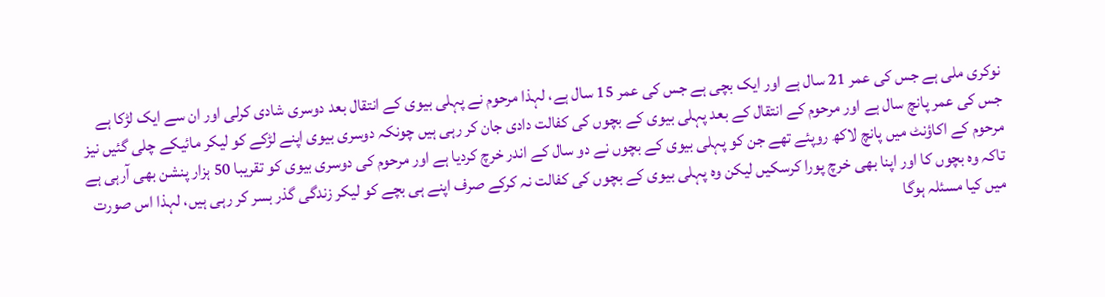نوکری ملی ہے جس کی عمر 21 سال ہے اور ایک بچی ہے جس کی عمر 15 سال ہے، لہذا مرحوم نے پہلی بیوی کے انتقال بعد دوسری شادی کرلی اور ان سے ایک لڑکا ہے جس کی عمر پانچ سال ہے اور مرحوم کے انتقال کے بعد پہلی بیوی کے بچوں کی کفالت دادی جان کر رہی ہیں چونکہ دوسری بیوی اپنے لڑکے کو لیکر مائیکے چلی گئیں نیز مرحوم کے اکاؤنٹ میں پانچ لاکھ روپئے تھے جن کو پہلی بیوی کے بچوں نے دو سال کے اندر خرچ کردیا ہے اور مرحوم کی دوسری بیوی کو تقریبا 50 ہزار پنشن بھی آرہی ہے تاکہ وہ بچوں کا اور اپنا بھی خرچ پورا کرسکیں لیکن وہ پہلی بیوی کے بچوں کی کفالت نہ کرکے صرف اپنے ہی بچے کو لیکر زندگی گذر بسر کر رہی ہیں، لہذا اس صورت میں کیا مسئلہ ہوگا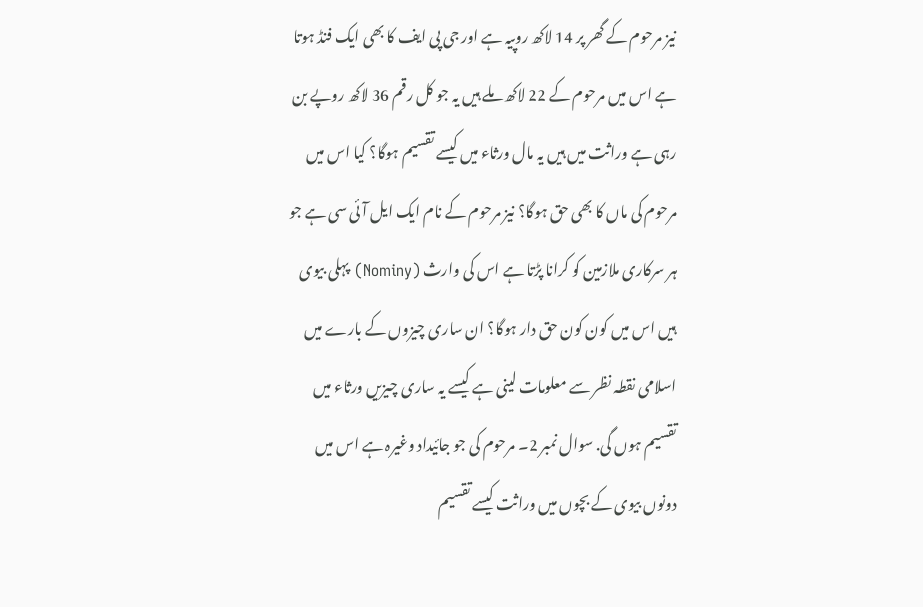نیز مرحوم کے گھر پر 14 لاکھ روپیہ ہے اور جی پی ایف کا بھی ایک فنڈ ہوتا ہے اس میں مرحوم کے 22 لاکھ ملے ہیں یہ جو کل رقم 36 لاکھ روپے بن رہی ہے وراثت میں ہیں یہ مال ورثاء میں کیسے تقسیم ہوگا؟ کیا اس میں مرحوم کی ماں کا بھی حق ہوگا؟ نیز مرحوم کے نام ایک ایل آئی سی ہے جو ہر سرکاری ملازمین کو کرانا پڑتا ہے اس کی وارث (Nominy) پہلی بیوی ہیں اس میں کون کون حق دار ہوگا؟ ان ساری چیزوں کے بارے میں اسلامی نقطہ نظر سے معلومات لینی ہے کیسے یہ ساری چیزیں ورثاء میں تقسیم ہوں گی. سوال نمبر 2۔ مرحوم کی جو جائیداد وغیرہ ہے اس میں دونوں بیوی کے بچوں میں وراثت کیسے تقسیم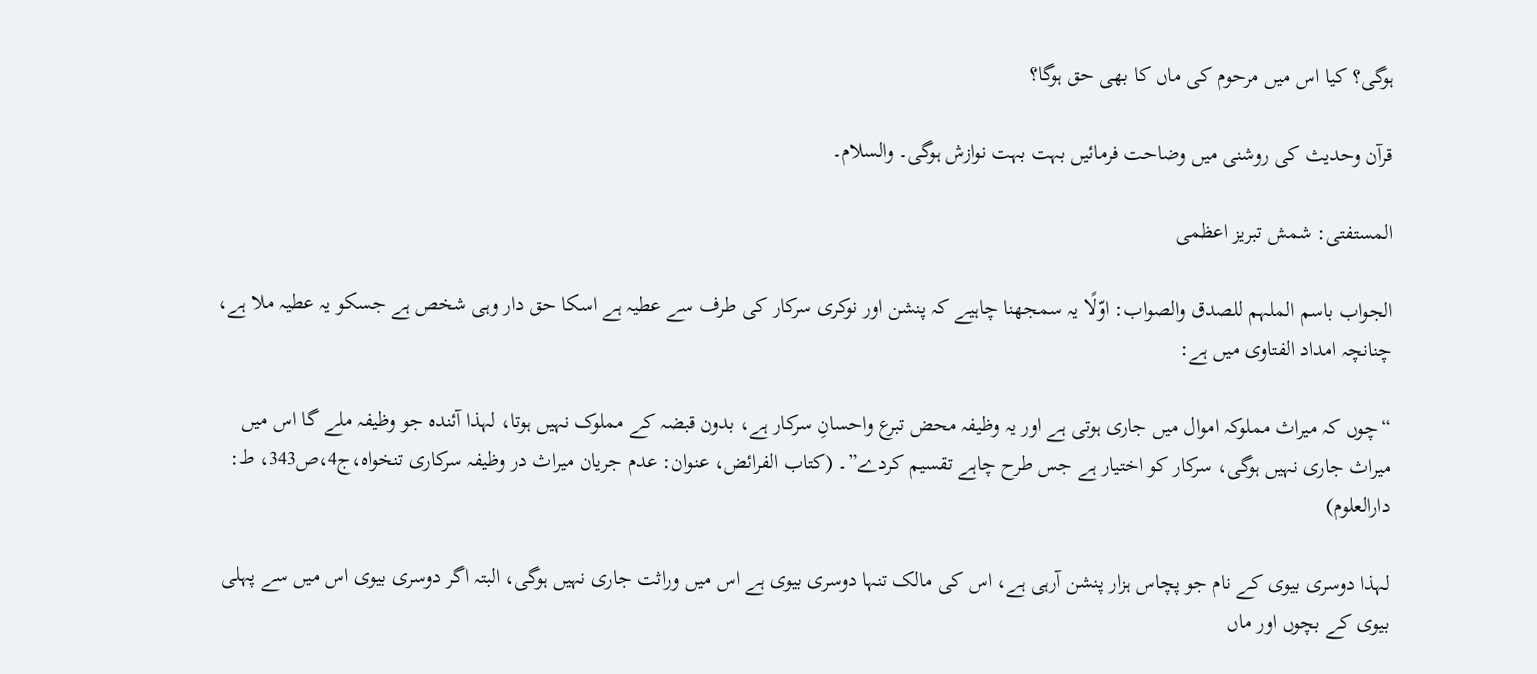ہوگی؟ کیا اس میں مرحوم کی ماں کا بھی حق ہوگا؟

قرآن وحدیث کی روشنی میں وضاحت فرمائیں بہت بہت نوازش ہوگی۔ والسلام۔

المستفتی: شمش تبریز اعظمی

الجواب باسم الملہم للصدق والصواب: اوّلًا یہ سمجھنا چاہیے کہ پنشن اور نوکری سرکار کی طرف سے عطیہ ہے اسکا حق دار وہی شخص ہے جسکو یہ عطیہ ملا ہے، چنانچہ امداد الفتاوی میں ہے:

“چوں کہ میراث مملوکہ اموال میں جاری ہوتی ہے اور یہ وظیفہ محض تبرع واحسانِ سرکار ہے، بدون قبضہ کے مملوک نہیں ہوتا، لہذا آئندہ جو وظیفہ ملے گا اس میں میراث جاری نہیں ہوگی، سرکار کو اختیار ہے جس طرح چاہے تقسیم کردے”۔ (کتاب الفرائض، عنوان: عدم جریان میراث در وظیفہ سرکاری تنخواہ،ج4،ص343، ط: دارالعلوم)

لہذا دوسری بیوی کے نام جو پچاس ہزار پنشن آرہی ہے، اس کی مالک تنہا دوسری بیوی ہے اس میں وراثت جاری نہیں ہوگی، البتہ اگر دوسری بیوی اس میں سے پہلی بیوی کے بچوں اور ماں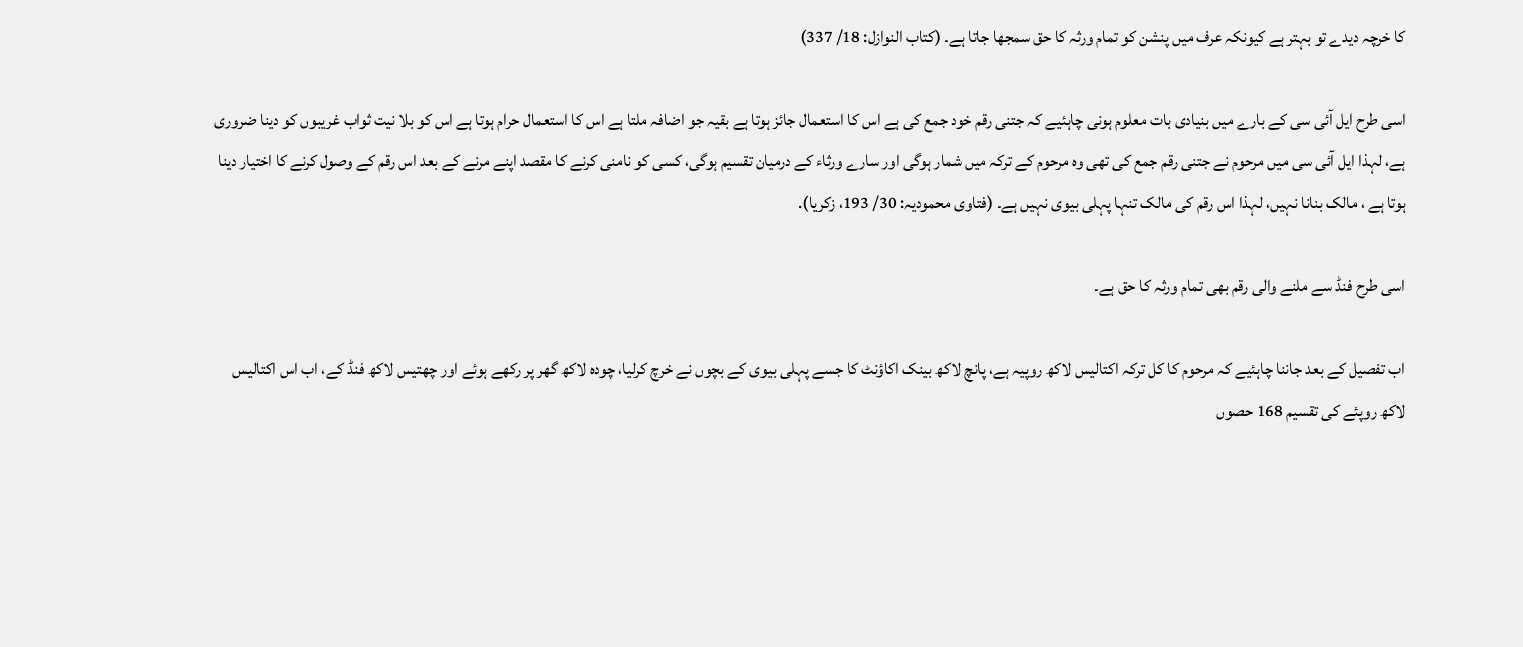کا خرچہ دیدے تو بہتر ہے کیونکہ عرف میں پنشن کو تمام ورثہ کا حق سمجھا جاتا ہے۔ (کتاب النوازل: 18/ 337)

اسی طرح ایل آئی سی کے بارے میں بنیادی بات معلوم ہونی چاہئیے کہ جتنی رقم خود جمع کی ہے اس کا استعمال جائز ہوتا ہے بقیہ جو اضافہ ملتا ہے اس کا استعمال حرام ہوتا ہے اس کو بلا نیت ثواب غریبوں کو دینا ضروری ہے، لہذا ایل آئی سی میں مرحوم نے جتنی رقم جمع کی تھی وہ مرحوم کے ترکہ میں شمار ہوگی اور سارے ورثاء کے درمیان تقسیم ہوگی، کسی کو نامنی کرنے کا مقصد اپنے مرنے کے بعد اس رقم کے وصول کرنے کا اختیار دینا ہوتا ہے ، مالک بنانا نہیں، لہذا اس رقم کی مالک تنہا پہلی بیوی نہیں ہے۔ (فتاوی محمودیہ: 30/ 193، زکریا).

اسی طرح فنڈ سے ملنے والی رقم بھی تمام ورثہ کا حق ہے۔

اب تفصیل کے بعد جاننا چاہئیے کہ مرحوم کا کل ترکہ اکتالیس لاکھ روپیہ ہے، پانچ لاکھ بینک اکاؤنٹ کا جسے پہلی بیوی کے بچوں نے خرچ کرلیا، چودہ لاکھ گھر پر رکھے ہوئے اور چھتیس لاکھ فنڈ کے، اب اس اکتالیس لاکھ روپئے کی تقسیم 168 حصوں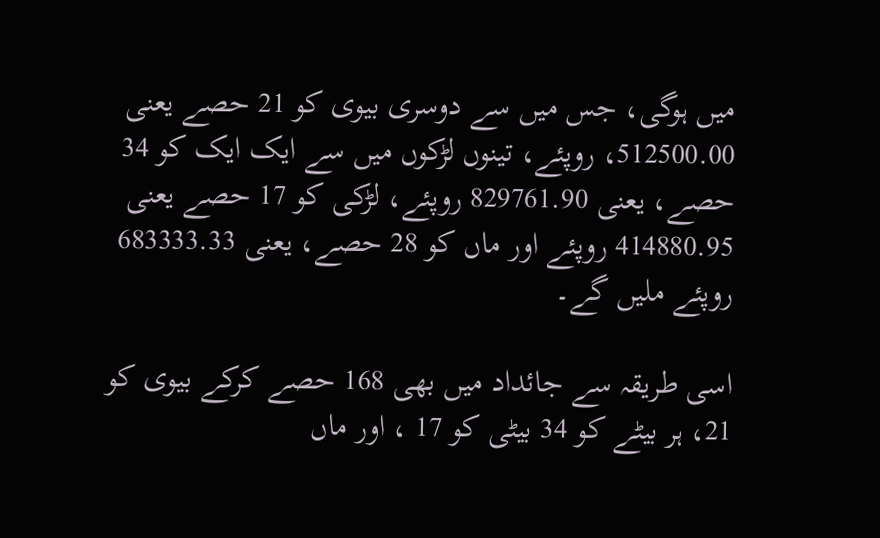میں ہوگی، جس میں سے دوسری بیوی کو 21 حصے یعنی 512500.00، روپئے، تینوں لڑکوں میں سے ایک ایک کو 34 حصے، یعنی 829761.90 روپئے، لڑکی کو 17 حصے یعنی 414880.95 روپئے اور ماں کو 28 حصے، یعنی 683333.33 روپئے ملیں گے۔

اسی طریقہ سے جائداد میں بھی 168 حصے کرکے بیوی کو 21، ہر بیٹے کو 34 بیٹی کو 17 ، اور ماں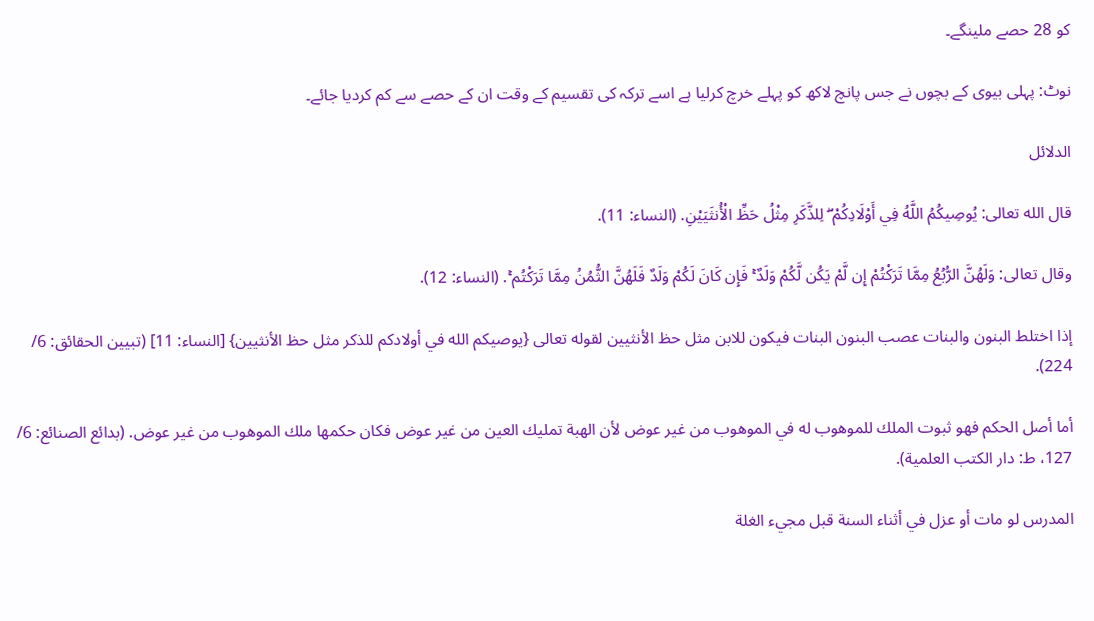کو 28 حصے ملینگے۔

نوٹ: پہلی بیوی کے بچوں نے جس پانچ لاکھ کو پہلے خرچ کرلیا ہے اسے ترکہ کی تقسیم کے وقت ان کے حصے سے کم کردیا جائے۔

الدلائل

قال الله تعالى: يُوصِيكُمُ اللَّهُ فِي أَوْلَادِكُمْ ۖ لِلذَّكَرِ مِثْلُ حَظِّ الْأُنثَيَيْنِ. (النساء: 11).

وقال تعالى: وَلَهُنَّ الرُّبُعُ مِمَّا تَرَكْتُمْ إِن لَّمْ يَكُن لَّكُمْ وَلَدٌ ۚ فَإِن كَانَ لَكُمْ وَلَدٌ فَلَهُنَّ الثُّمُنُ مِمَّا تَرَكْتُم ۚ. (النساء: 12).

إذا اختلط البنون والبنات عصب البنون البنات فيكون للابن مثل حظ الأنثيين لقوله تعالى {يوصيكم الله في أولادكم للذكر مثل حظ الأنثيين} [النساء: 11] (تبيين الحقائق: 6/ 224).

أما أصل الحكم فهو ثبوت الملك للموهوب له في الموهوب من غير عوض لأن الهبة تمليك العين من غير عوض فكان حكمها ملك الموهوب من غير عوض. (بدائع الصنائع: 6/ 127، ط: دار الکتب العلمیة).

المدرس لو مات أو عزل في أثناء السنة قبل مجيء الغلة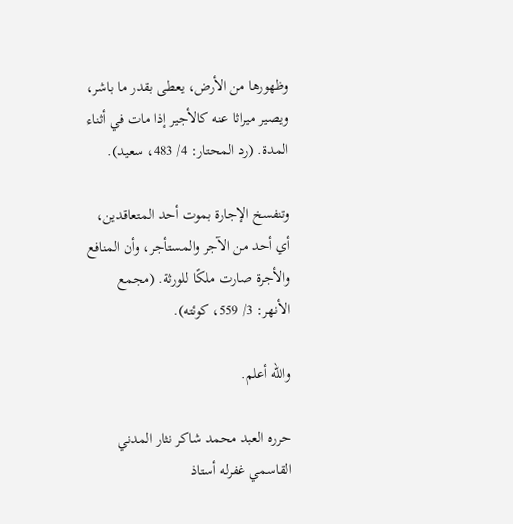وظهورها من الأرض، يعطى بقدر ما باشر، ويصير ميراثا عنه كالأجير إذا مات في أثناء المدة. (رد المحتار: 4/ 483، سعيد).

وتنفسخ الإجارة بموت أحد المتعاقدين، أي أحد من الآجر والمستأجر، وأن المنافع والأجرة صارت ملكًا للورثة. (مجمع الأنهر: 3/ 559، كوئته).

والله أعلم.

حرره العبد محمد شاکر نثار المدني القاسمي غفرله أستاذ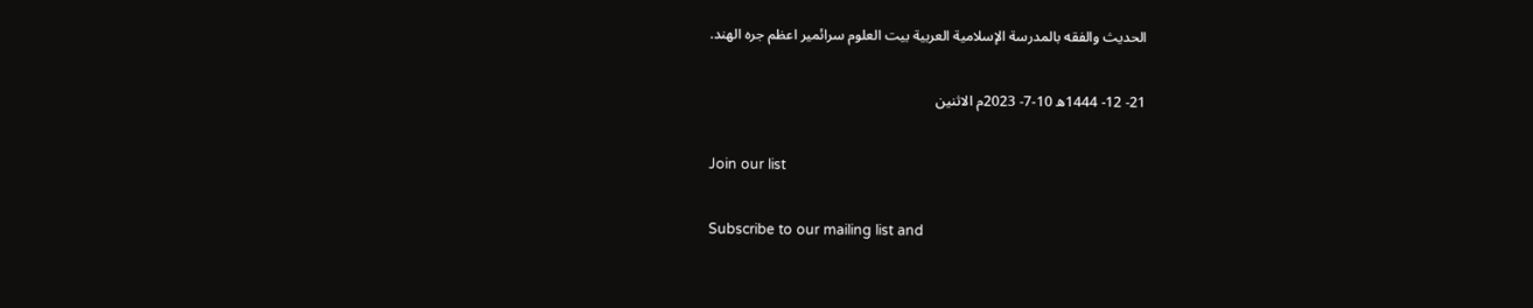الحديث والفقه بالمدرسة الإسلامية العربية بيت العلوم سرائمير اعظم جره الهند.

21- 12- 1444ھ 10-7- 2023م الاثنين

Join our list

Subscribe to our mailing list and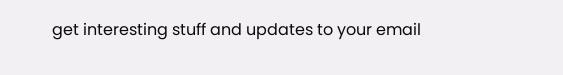get interesting stuff and updates to your email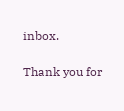inbox.

Thank you for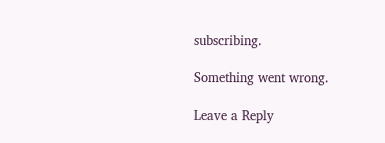subscribing.

Something went wrong.

Leave a Reply